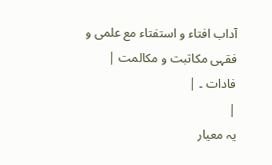آداب افتاء و استفتاء مع علمی و فقہی مکاتبت و مکالمت |
فادات ۔ |
|
یہ معیار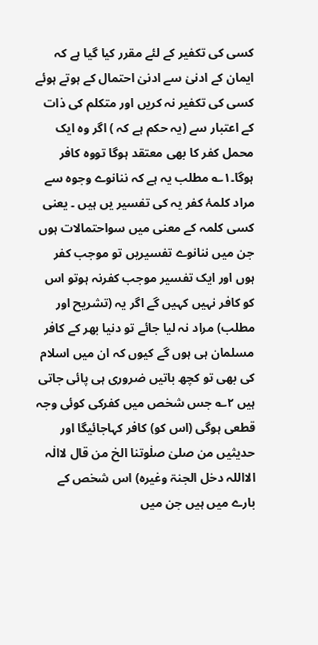کسی کی تکفیر کے لئے مقرر کیا گیا ہے کہ ایمان کے ادنیٰ سے ادنیٰ احتمال کے ہوتے ہوئے کسی کی تکفیر نہ کریں اور متکلم کی ذات کے اعتبار سے (یہ حکم ہے کہ ) اگر وہ ایک محمل کفر کا بھی معتقد ہوگا تووہ کافر ہوگا۔۱؎ مطلب یہ ہے کہ ننانوے وجوہ سے مراد کلمۂ کفر یہ کی تفسیر یں ہیں ۔ یعنی کسی کلمہ کے معنی میں سواحتمالات ہوں جن میں ننانوے تفسیریں تو موجب کفر ہوں اور ایک تفسیر موجب کفرنہ ہوتو اس کو کافر نہیں کہیں گے اگر یہ (تشریح اور مطلب) مراد نہ لیا جائے تو دنیا بھر کے کافر مسلمان ہی ہوں گے کیوں کہ ان میں اسلام کی بھی تو کچھ باتیں ضروری ہی پائی جاتی ہیں ۲؎ جس شخص میں کفرکی کوئی وجہ قطعی ہوگی (اس کو) کافر کہاجائیگا اور حدیثیں من صلیٰ صلٰوتنا الخ من قال لاالٰہ الااللہ دخل الجنۃ وغیرہ) اس شخص کے بارے میں ہیں جن میں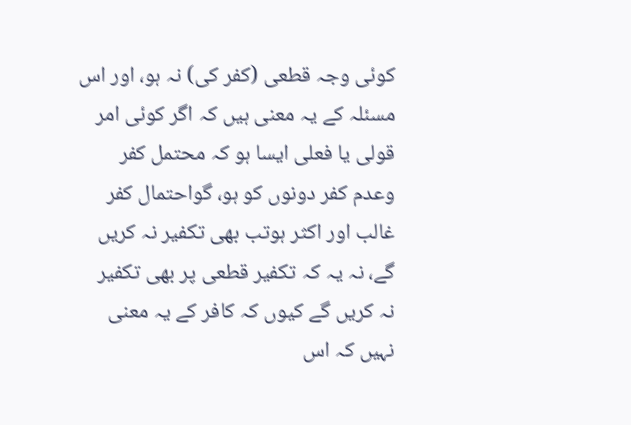کوئی وجہ قطعی (کفر کی) نہ ہو، اور اس مسئلہ کے یہ معنی ہیں کہ اگر کوئی امر قولی یا فعلی ایسا ہو کہ محتمل کفر وعدم کفر دونوں کو ہو، گواحتمال کفر غالب اور اکثر ہوتب بھی تکفیر نہ کریں گے، نہ یہ کہ تکفیر قطعی پر بھی تکفیر نہ کریں گے کیوں کہ کافر کے یہ معنی نہیں کہ اس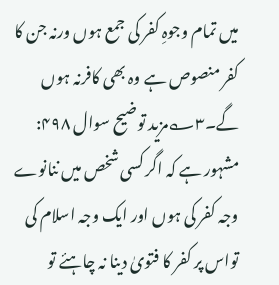میں تمام وجوہِ کفر کی جمع ہوں ورنہ جن کا کفر منصوص ہے وہ بھی کافرنہ ہوں گے۔۳؎مزید توضیح سوال ۴۹۸: مشہور ہے کہ اگر کسی شخص میں ننانوے وجہ کفر کی ہوں اور ایک وجہ اسلام کی تواس پر کفر کا فتویٰ دینا نہ چاہئے تو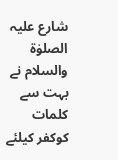شارع علیہ الصلوٰۃ والسلام نے بہت سے کلمات کوکفر کیلئے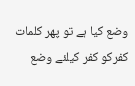وضع کیا ہے تو پھر کلمات کفرکو کفر کیلئے وضع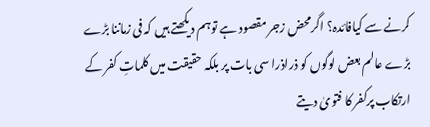کرنے سے کیافائدہ؟ اگرمحض زجر مقصود ہے توہم دیکھتے ہیں کہ فی زماننا بڑے بڑے عالم بعض لوگوں کو ذراذرا سی بات پر بلکہ حقیقت میں کلماتِ کفر کے ارتکاب پرکفر کا فتویٰ دیتے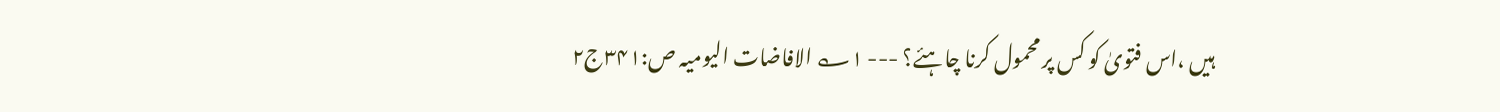ہیں ،اس فتویٰ کو کس پر محمول کرنا چاہئے؟ --- ۱؎ الافاضات الیومیہ ص:۳۴۱ج۲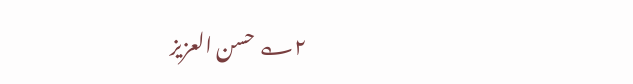۲؎ حسن العزیز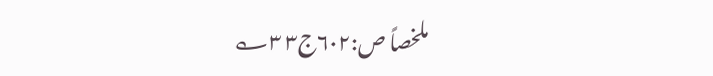ملخصاً ص:۶۰۲ج۳ ۳؎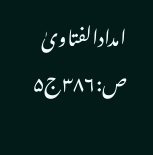امدادالفتاویٰ ص:۳۸۶ج۵